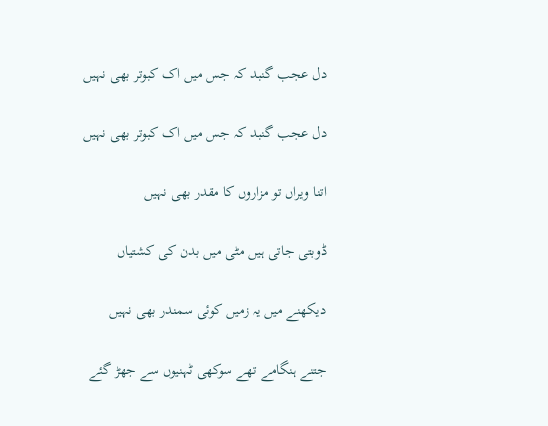دل عجب گنبد کہ جس میں اک کبوتر بھی نہیں

دل عجب گنبد کہ جس میں اک کبوتر بھی نہیں

اتنا ویراں تو مزاروں کا مقدر بھی نہیں

ڈوبتی جاتی ہیں مٹی میں بدن کی کشتیاں

دیکھنے میں یہ زمیں کوئی سمندر بھی نہیں

جتنے ہنگامے تھے سوکھی ٹہنیوں سے جھڑ گئے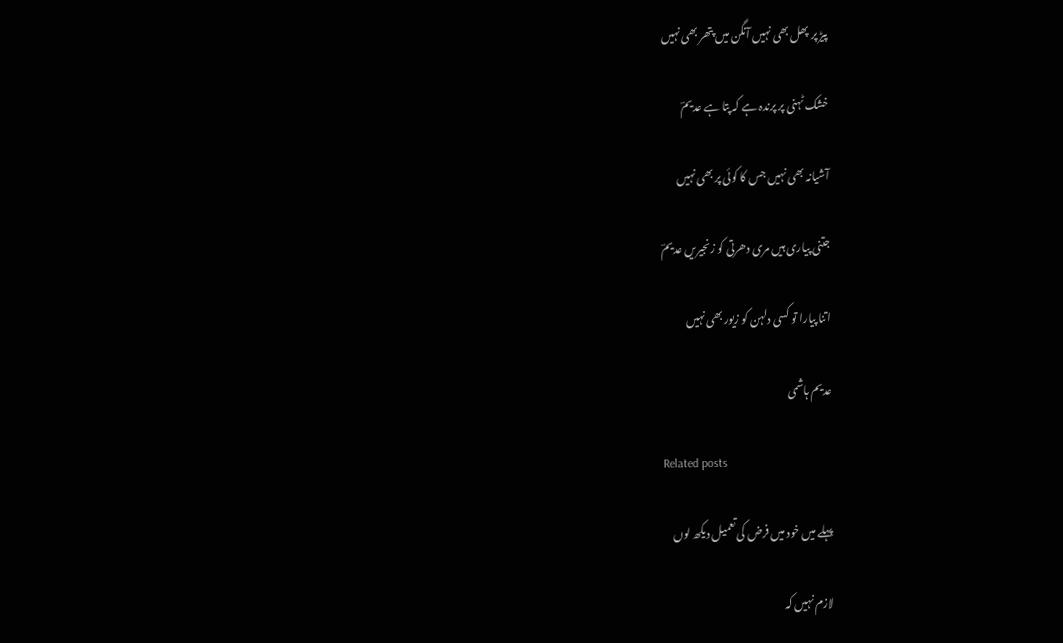پیڑ پر پھل بھی نہیں آنگن میں پتھر بھی نہیں

خشک ٹہنی پر پرندہ ہے کہ پتا ہے عدیمؔ

آشیانہ بھی نہیں جس کا کوئی پر بھی نہیں

جتنی پیاری ہیں مری دھرتی کو زنجیریں عدیمؔ

اتنا پیارا تو کسی دلہن کو زیور بھی نہیں

عدیم ہاشمی

Related posts

پہلے میں خود میں فرض کی تعمیل دیکھ لوں

لازم نہیں کہ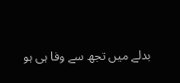بدلے میں تجھ سے وفا ہی ہو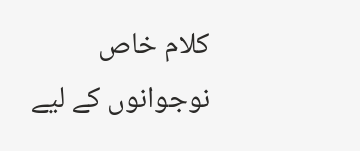کلام خاص نوجوانوں کے لیے